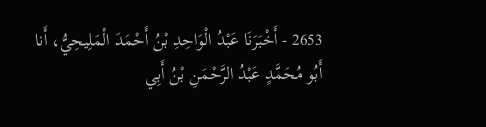2653 - أَخْبَرَنَا عَبْدُ الْوَاحِدِ بْنُ أَحْمَدَ الْمَلِيحِيُّ، أَنا أَبُو مُحَمَّدٍ عَبْدُ الرَّحْمَنِ بْنُ أَبِي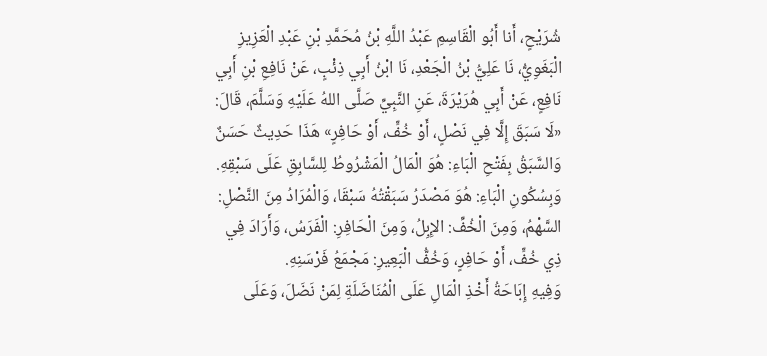شُرَيْحٍ، أَنا أَبُو الْقَاسِمِ عَبْدُ اللَّهِ بْنُ مُحَمَّدِ بْنِ عَبْدِ الْعَزِيزِ الْبَغَوِيُّ، نَا عَلِيُّ بْنُ الْجَعْدِ، نَا ابْنُ أَبِي ذِئْبٍ، عَنْ نَافِعِ بْنِ أَبِي نَافِعٍ، عَنْ أَبِي هُرَيْرَةَ، عَنِ النَّبِيِّ صَلَّى اللهُ عَلَيْهِ وَسَلَّمَ، قَالَ: «لَا سَبَقَ إِلَّا فِي نَصْلٍ، أَوْ خُفٍّ، أَوْ حَافِرٍ» هَذَا حَدِيثٌ حَسَنٌ
وَالسَّبَقُ بِفَتْحِ الْبَاءِ: هُوَ الْمَالُ الْمَشْرُوطُ لِلسَّابِقِ عَلَى سَبْقِهِ.
وَبِسُكُونِ الْبَاءِ: هُوَ مَصْدَرُ سَبَقْتُهُ سَبْقَا، وَالْمُرَادُ مِنَ النَّصْلِ: السَّهْمُ، وَمِنَ الْخُفِّ: الإِبِلُ، وَمِنَ الْحَافِرِ: الْفَرَسُ، وَأَرَادَ فِي ذِي خُفٍّ، أَوْ حَافِرٍ، وَخُفُّ الْبَعِيرِ: مَجْمَعُ فَرْسَنِهِ.
وَفِيهِ إِبَاحَةُ أَخْذِ الْمَالِ عَلَى الْمُنَاضَلَةِ لِمَنْ نَضَلَ، وَعَلَى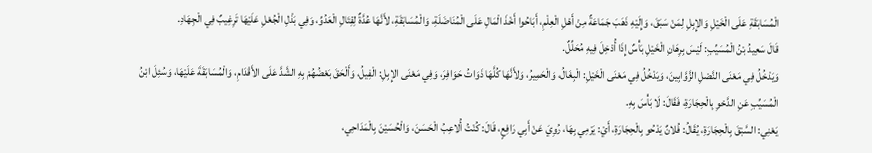الْمُسَابَقَةِ عَلَى الْخَيْلِ وَالإِبِلِ لِمَنْ سَبَقَ، وَإِلَيْهِ ذَهَبَ جَمَاعَةٌ مِنْ أَهْلِ الْعِلْمِ، أَبَاحُوا أَخْذَ الْمَالِ عَلَى الْمُنَاضَلَةِ، وَالْمُسَابَقَةِ، لأَنَّهَا عُدَّةٌ لِقِتَالِ الْعَدُوِّ، وَفِي بَذْلِ الْجُعْلِ عَلَيْهَا تَرِغِيبٌ فِي الْجِهَادِ.
قَالَ سَعِيدُ بْنُ الْمُسَيِّبِ: لَيْسَ بِرِهَانِ الْخَيْلِ بَأْسٌ إِذَا أُدْخِلَ فِيهِ مُحَلِّلٌ.
وَيَدْخُلُ فِي مَعْنَى النَّصْلِ الزَّوَّابِينَ، وَيَدْخُلُ فِي مَعْنَى الْخَيْلِ: الْبِغَالُ، وَالْحَمِيرُ، وَلأَنَّهَا كُلَّهَا ذَوَاتُ حَوَافِرَ، وَفِي مَعْنَى الإِبِلِ: الْفِيلُ، وَأَلْحَقَ بَعْضُهُمْ بِهِ الشَّدَّ عَلَى الأَقْدَامِ، وَالْمُسَابَقَةَ عَلَيْهَا، وَسُئِلَ ابْنُ الْمُسَيِّبِ عَنِ الدَّحْوِ بِالْحِجَارَةِ، فَقَالَ: لَا بَأْسَ بِهِ.
يَعْنِي: السَّبْقَ بِالْحِجَارَةِ، يُقَالُ: فُلانٌ يَدْحُو بِالْحِجَارَةِ، أَيْ: يَرْمِي بِهَا، رُوِيَ عَنْ أَبِي رَافِعٍ، قَالَ: كُنْتُ أُلاعِبُ الْحَسَنَ، وَالْحُسَيْنَ بِالْمَدَاحِي،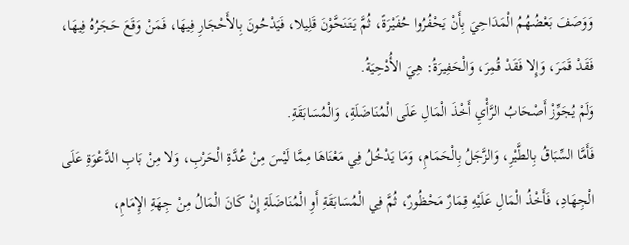وَوَصَفَ بَعْضُهُمُ الْمَدَاحِيَ بِأَنْ يَحْفُرُوا حُفَيْرَةً، ثُمَّ يَتَنَحَّوْنَ قَلِيلا، فَيَدْحُونَ بِالأَحْجَارِ فِيهَا، فَمَنْ وَقَعَ حَجَرُهُ فِيهَا، فَقَدْ قَمَرَ، وَإِلا فَقَدْ قُمِرَ، وَالْحَفِيرَةُ: هِيَ الأُدْحِيَةُ.
وَلَمْ يُجَوِّزْ أَصْحَابُ الرَّأْيِ أَخْذَ الْمَالِ عَلَى الْمُنَاضَلَةِ، وَالْمُسَابَقَةِ.
فَأَمَّا السِّبَاقُ بِالطَّيْرِ، وَالزَّجَلُ بِالْحَمَامِ، وَمَا يَدْخُلُ فِي مَعْنَاهَا مِمَّا لَيْسَ مِنْ عُدَّةِ الْحَرْبِ، وَلا مِنْ بَابِ الدَّعْوَةِ عَلَى الْجِهَادِ، فَأَخْذُ الْمَالِ عَلَيْهِ قِمَارٌ مَحْظُورٌ، ثُمَّ فِي الْمُسَابَقَةِ أَوِ الْمُنَاضَلَةِ إِنْ كَانَ الْمَالُ مِنْ جِهَةِ الإِمَامِ،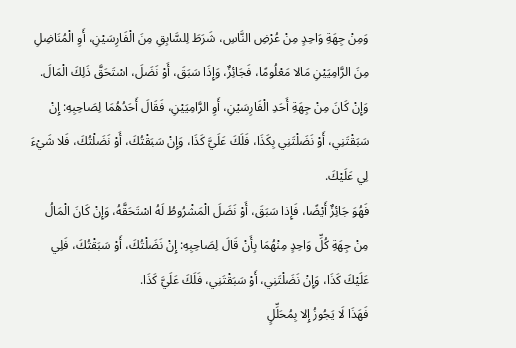وَمِنْ جِهَةِ وَاحِدٍ مِنْ عُرْضِ النَّاسِ، شَرَطَ لِلسَّابِقِ مِنَ الْفَارِسَيْنِ، أَوِ الْمُنَاضِلِ مِنَ الرَّامِيَيْنِ مَالا مَعْلُومًا، فَجَائِزٌ، وَإِذَا سَبَقَ، أَوْ نَضَلَ، اسْتَحَقَّ ذَلِكَ الْمَالَ.
وَإِنْ كَانَ مِنْ جِهَةِ أَحَدِ الْفَارِسَيْنِ، أَوِ الرَّامِيَيْنِ، فَقَالَ أَحَدُهُمَا لِصَاحِبِهِ: إِنْ سَبَقْتَنِي، أَوْ نَضَلْتَنِي بِكَذَا، فَلَكَ عَلَيَّ كَذَا، وَإِنْ سَبَقْتُكَ، أَوْ نَضَلْتُكَ، فَلا شَيْءَ لِي عَلَيْكَ.
فَهُوَ جَائِزٌ أَيْضًا، فَإِذا سَبَقَ، أَوْ نَضَلَ الْمَشْرُوطُ لَهُ اسْتَحَقَّهُ، وَإِنْ كَانَ الْمَالُ مِنْ جِهَةِ كُلِّ وَاحِدٍ مِنْهُمَا بِأَنْ قَالَ لِصَاحِبِهِ: إِنْ نَضَلْتُكَ، أَوْ سَبَقْتُكَ، فَلِي عَلَيْكَ كَذَا، وَإِنْ نَضَلْتَنِي، أَوْ سَبَقْتَنِي، فَلَكَ عَلَيَّ كَذَا.
فَهَذَا لَا يَجُوزُ إِلا بِمُحَلِّلٍ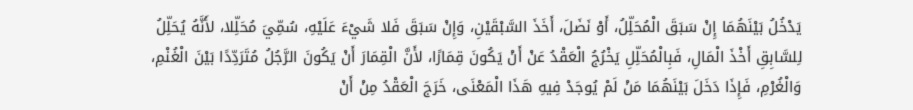يَدْخُلُ بَيْنَهُمَا إِنْ سَبَقَ الْمُحَلِّلُ، أَوْ نَضَلَ، أَخَذَ السَّبْقَيْنِ، وَإِنْ سَبَقَ فَلا شَيْءَ عَلَيْهِ، سُمِّيَ مُحَلِّلا، لأَنَّهُ يُحَلِّلُ لِلسَّابِقِ أَخْذَ الْمَالِ، فَبِالْمُحَلِّلِ يَخْرُجُ الْعَقْدُ عَنْ أَنْ يَكُونَ قِمَارًا، لأَنَّ الْقِمَارَ أَنْ يَكُونَ الرَّجُلُ مُتَرَدِّدًا بَيْنَ الْغُنْمِ، وَالْغُرْمِ، فَإِذَا دَخَلَ بَيْنَهُمَا مَنْ لَمْ يُوجَدْ فِيهِ هَذَا الْمَعْنَى، خَرَجَ الْعَقْدُ مِنْ أَنْ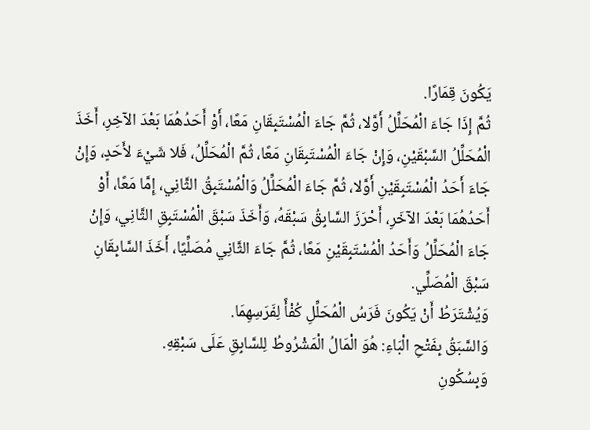يَكُونَ قِمَارًا.
ثُمَّ إِذَا جَاءَ الْمُحَلِّلُ أَوَّلا، ثُمَّ جَاءَ الْمُسْتَبِقَانِ مَعًا، أَوْ أَحَدُهُمَا بَعْدَ الآخِرِ، أَخَذَ الْمُحَلِّلُ السَّبْقَيْنِ، وَإِنْ جَاءَ الْمُسْتَبِقَانِ مَعًا، ثُمَّ الْمُحَلِّلُ، فَلا شَيْءَ لأَحَدٍ، وَإِنْ جَاءَ أَحَدُ الْمُسْتَبِقَيْنِ أَوَّلا، ثُمَّ جَاءَ الْمُحَلِّلُ وَالْمُسْتَبِقُ الثَّانِي، إِمَّا مَعًا، أَوْ أَحَدُهُمَا بَعْدَ الآخَرِ، أَحْرَزَ السَّابِقُ سَبْقَهُ، وَأَخَذَ سَبْقَ الْمُسْتَبِقِ الثَّانِي، وَإِنْ جَاءَ الْمُحَلِّلُ وَأَحَدُ الْمُسْتَبِقَيْنِ مَعًا، ثُمَّ جَاءَ الثَّانِي مُصَلِّيًا، أَخَذَ السَّابِقَانِ سَبْقَ الْمُصَلِّي.
وَيُشْتَرَطُ أَنْ يَكُونَ فَرَسُ الْمُحَلِّلِ كُفْأً لِفَرَسِهِمَا.
وَالسَّبَقُ بِفَتْحِ الْبَاءِ: هُوَ الْمَالُ الْمَشْرُوطُ لِلسَّابِقِ عَلَى سَبْقِهِ.
وَبِسُكُونِ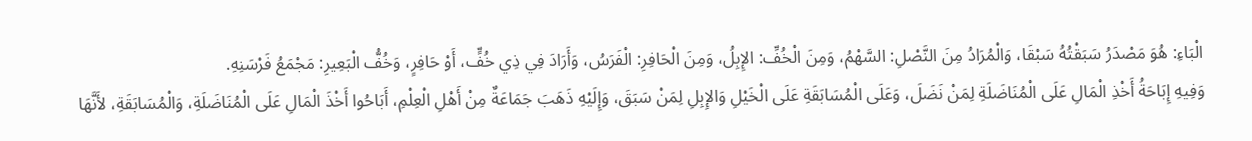الْبَاءِ: هُوَ مَصْدَرُ سَبَقْتُهُ سَبْقَا، وَالْمُرَادُ مِنَ النَّصْلِ: السَّهْمُ، وَمِنَ الْخُفِّ: الإِبِلُ، وَمِنَ الْحَافِرِ: الْفَرَسُ، وَأَرَادَ فِي ذِي خُفٍّ، أَوْ حَافِرٍ، وَخُفُّ الْبَعِيرِ: مَجْمَعُ فَرْسَنِهِ.
وَفِيهِ إِبَاحَةُ أَخْذِ الْمَالِ عَلَى الْمُنَاضَلَةِ لِمَنْ نَضَلَ، وَعَلَى الْمُسَابَقَةِ عَلَى الْخَيْلِ وَالإِبِلِ لِمَنْ سَبَقَ، وَإِلَيْهِ ذَهَبَ جَمَاعَةٌ مِنْ أَهْلِ الْعِلْمِ، أَبَاحُوا أَخْذَ الْمَالِ عَلَى الْمُنَاضَلَةِ، وَالْمُسَابَقَةِ، لأَنَّهَا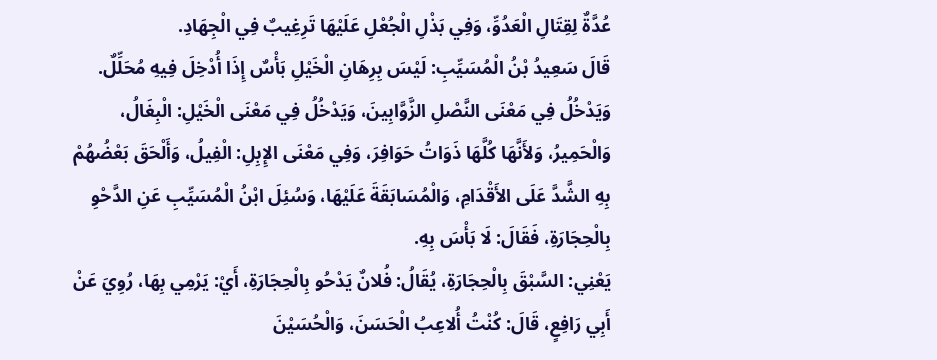عُدَّةٌ لِقِتَالِ الْعَدُوِّ، وَفِي بَذْلِ الْجُعْلِ عَلَيْهَا تَرِغِيبٌ فِي الْجِهَادِ.
قَالَ سَعِيدُ بْنُ الْمُسَيِّبِ: لَيْسَ بِرِهَانِ الْخَيْلِ بَأْسٌ إِذَا أُدْخِلَ فِيهِ مُحَلِّلٌ.
وَيَدْخُلُ فِي مَعْنَى النَّصْلِ الزَّوَّابِينَ، وَيَدْخُلُ فِي مَعْنَى الْخَيْلِ: الْبِغَالُ، وَالْحَمِيرُ، وَلأَنَّهَا كُلَّهَا ذَوَاتُ حَوَافِرَ، وَفِي مَعْنَى الإِبِلِ: الْفِيلُ، وَأَلْحَقَ بَعْضُهُمْ بِهِ الشَّدَّ عَلَى الأَقْدَامِ، وَالْمُسَابَقَةَ عَلَيْهَا، وَسُئِلَ ابْنُ الْمُسَيِّبِ عَنِ الدَّحْوِ بِالْحِجَارَةِ، فَقَالَ: لَا بَأْسَ بِهِ.
يَعْنِي: السَّبْقَ بِالْحِجَارَةِ، يُقَالُ: فُلانٌ يَدْحُو بِالْحِجَارَةِ، أَيْ: يَرْمِي بِهَا، رُوِيَ عَنْ أَبِي رَافِعٍ، قَالَ: كُنْتُ أُلاعِبُ الْحَسَنَ، وَالْحُسَيْنَ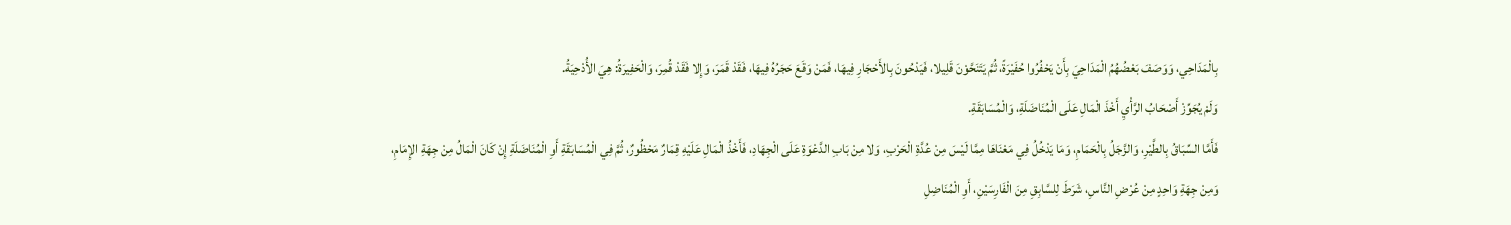بِالْمَدَاحِي، وَوَصَفَ بَعْضُهُمُ الْمَدَاحِيَ بِأَنْ يَحْفُرُوا حُفَيْرَةً، ثُمَّ يَتَنَحَّوْنَ قَلِيلا، فَيَدْحُونَ بِالأَحْجَارِ فِيهَا، فَمَنْ وَقَعَ حَجَرُهُ فِيهَا، فَقَدْ قَمَرَ، وَإِلا فَقَدْ قُمِرَ، وَالْحَفِيرَةُ: هِيَ الأُدْحِيَةُ.
وَلَمْ يُجَوِّزْ أَصْحَابُ الرَّأْيِ أَخْذَ الْمَالِ عَلَى الْمُنَاضَلَةِ، وَالْمُسَابَقَةِ.
فَأَمَّا السِّبَاقُ بِالطَّيْرِ، وَالزَّجَلُ بِالْحَمَامِ، وَمَا يَدْخُلُ فِي مَعْنَاهَا مِمَّا لَيْسَ مِنْ عُدَّةِ الْحَرْبِ، وَلا مِنْ بَابِ الدَّعْوَةِ عَلَى الْجِهَادِ، فَأَخْذُ الْمَالِ عَلَيْهِ قِمَارٌ مَحْظُورٌ، ثُمَّ فِي الْمُسَابَقَةِ أَوِ الْمُنَاضَلَةِ إِنْ كَانَ الْمَالُ مِنْ جِهَةِ الإِمَامِ،
وَمِنْ جِهَةِ وَاحِدٍ مِنْ عُرْضِ النَّاسِ، شَرَطَ لِلسَّابِقِ مِنَ الْفَارِسَيْنِ، أَوِ الْمُنَاضِلِ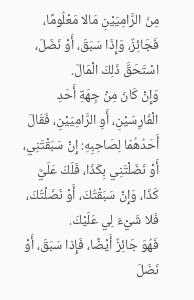مِنَ الرَّامِيَيْنِ مَالا مَعْلُومًا، فَجَائِزٌ، وَإِذَا سَبَقَ، أَوْ نَضَلَ، اسْتَحَقَّ ذَلِكَ الْمَالَ.
وَإِنْ كَانَ مِنْ جِهَةِ أَحَدِ الْفَارِسَيْنِ، أَوِ الرَّامِيَيْنِ، فَقَالَ أَحَدُهُمَا لِصَاحِبِهِ: إِنْ سَبَقْتَنِي، أَوْ نَضَلْتَنِي بِكَذَا، فَلَكَ عَلَيَّ كَذَا، وَإِنْ سَبَقْتُكَ، أَوْ نَضَلْتُكَ، فَلا شَيْءَ لِي عَلَيْكَ.
فَهُوَ جَائِزٌ أَيْضًا، فَإِذا سَبَقَ، أَوْ نَضَلَ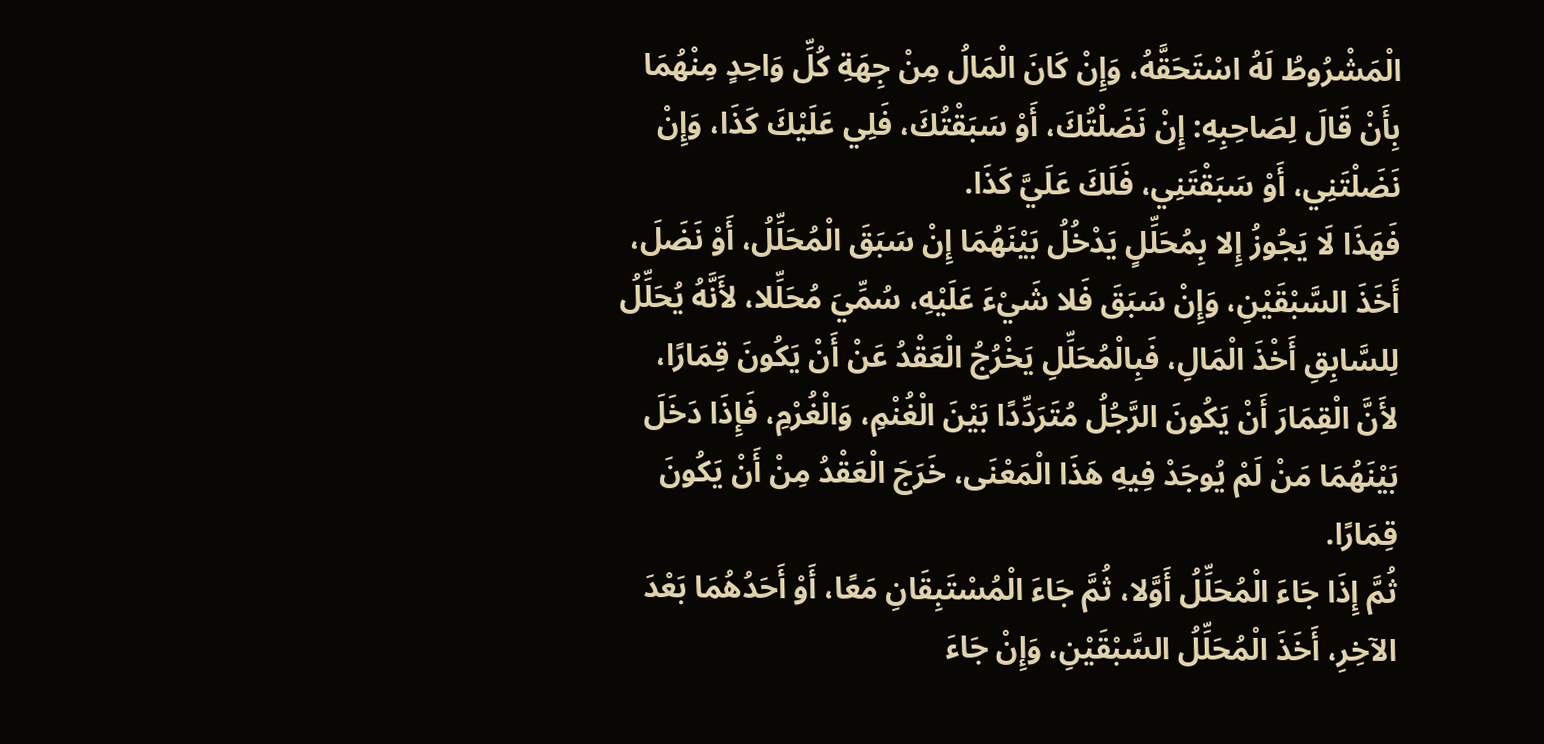الْمَشْرُوطُ لَهُ اسْتَحَقَّهُ، وَإِنْ كَانَ الْمَالُ مِنْ جِهَةِ كُلِّ وَاحِدٍ مِنْهُمَا بِأَنْ قَالَ لِصَاحِبِهِ: إِنْ نَضَلْتُكَ، أَوْ سَبَقْتُكَ، فَلِي عَلَيْكَ كَذَا، وَإِنْ نَضَلْتَنِي، أَوْ سَبَقْتَنِي، فَلَكَ عَلَيَّ كَذَا.
فَهَذَا لَا يَجُوزُ إِلا بِمُحَلِّلٍ يَدْخُلُ بَيْنَهُمَا إِنْ سَبَقَ الْمُحَلِّلُ، أَوْ نَضَلَ، أَخَذَ السَّبْقَيْنِ، وَإِنْ سَبَقَ فَلا شَيْءَ عَلَيْهِ، سُمِّيَ مُحَلِّلا، لأَنَّهُ يُحَلِّلُ لِلسَّابِقِ أَخْذَ الْمَالِ، فَبِالْمُحَلِّلِ يَخْرُجُ الْعَقْدُ عَنْ أَنْ يَكُونَ قِمَارًا، لأَنَّ الْقِمَارَ أَنْ يَكُونَ الرَّجُلُ مُتَرَدِّدًا بَيْنَ الْغُنْمِ، وَالْغُرْمِ، فَإِذَا دَخَلَ بَيْنَهُمَا مَنْ لَمْ يُوجَدْ فِيهِ هَذَا الْمَعْنَى، خَرَجَ الْعَقْدُ مِنْ أَنْ يَكُونَ قِمَارًا.
ثُمَّ إِذَا جَاءَ الْمُحَلِّلُ أَوَّلا، ثُمَّ جَاءَ الْمُسْتَبِقَانِ مَعًا، أَوْ أَحَدُهُمَا بَعْدَ الآخِرِ، أَخَذَ الْمُحَلِّلُ السَّبْقَيْنِ، وَإِنْ جَاءَ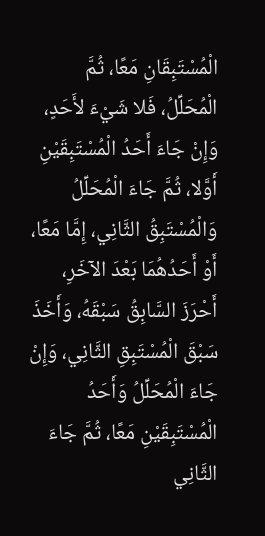الْمُسْتَبِقَانِ مَعًا، ثُمَّ الْمُحَلِّلُ، فَلا شَيْءَ لأَحَدٍ، وَإِنْ جَاءَ أَحَدُ الْمُسْتَبِقَيْنِ أَوَّلا، ثُمَّ جَاءَ الْمُحَلِّلُ وَالْمُسْتَبِقُ الثَّانِي، إِمَّا مَعًا، أَوْ أَحَدُهُمَا بَعْدَ الآخَرِ، أَحْرَزَ السَّابِقُ سَبْقَهُ، وَأَخَذَ سَبْقَ الْمُسْتَبِقِ الثَّانِي، وَإِنْ جَاءَ الْمُحَلِّلُ وَأَحَدُ الْمُسْتَبِقَيْنِ مَعًا، ثُمَّ جَاءَ الثَّانِي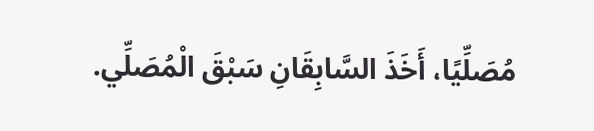مُصَلِّيًا، أَخَذَ السَّابِقَانِ سَبْقَ الْمُصَلِّي.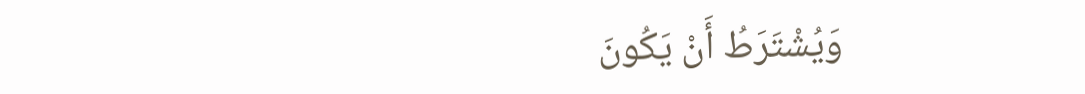وَيُشْتَرَطُ أَنْ يَكُونَ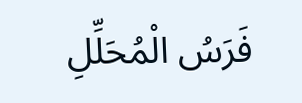فَرَسُ الْمُحَلِّلِ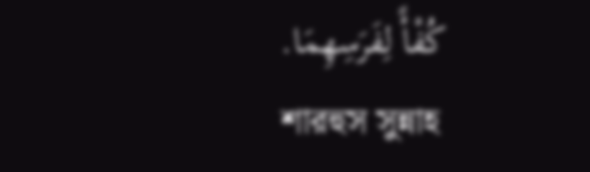كُفْأً لِفَرَسِهِمَا.
শারহুস সুন্নাহ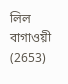লিল বাগাওয়ী (2653)